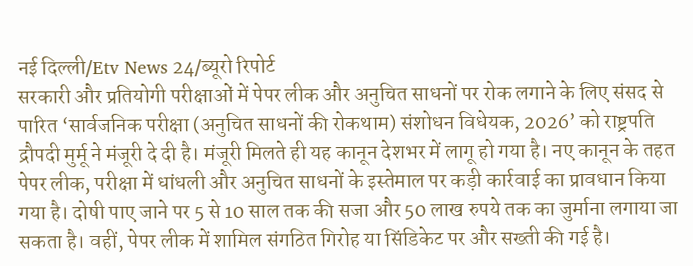नई दिल्ली/Etv News 24/ब्यूरो रिपोर्ट
सरकारी और प्रतियोगी परीक्षाओं में पेपर लीक और अनुचित साधनों पर रोक लगाने के लिए संसद से पारित ‘सार्वजनिक परीक्षा (अनुचित साधनों की रोकथाम) संशोधन विधेयक, 2026’ को राष्ट्रपति द्रौपदी मुर्मू ने मंजूरी दे दी है। मंजूरी मिलते ही यह कानून देशभर में लागू हो गया है। नए कानून के तहत पेपर लीक, परीक्षा में धांधली और अनुचित साधनों के इस्तेमाल पर कड़ी कार्रवाई का प्रावधान किया गया है। दोषी पाए जाने पर 5 से 10 साल तक की सजा और 50 लाख रुपये तक का जुर्माना लगाया जा सकता है। वहीं, पेपर लीक में शामिल संगठित गिरोह या सिंडिकेट पर और सख्ती की गई है।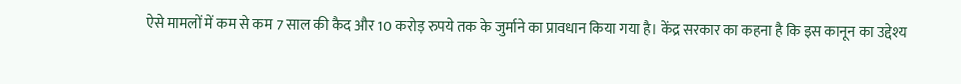ऐसे मामलों में कम से कम 7 साल की कैद और 10 करोड़ रुपये तक के जुर्माने का प्रावधान किया गया है। केंद्र सरकार का कहना है कि इस कानून का उद्देश्य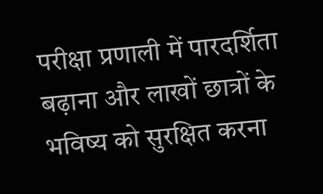परीक्षा प्रणाली में पारदर्शिता बढ़ाना और लाखों छात्रों के भविष्य को सुरक्षित करना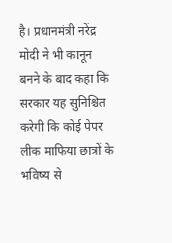है। प्रधानमंत्री नरेंद्र मोदी ने भी कानून बनने के बाद कहा कि सरकार यह सुनिश्चित करेगी कि कोई पेपर लीक माफिया छात्रों के भविष्य से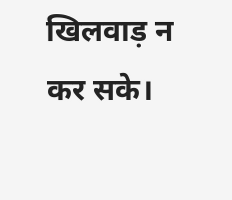खिलवाड़ न कर सके।